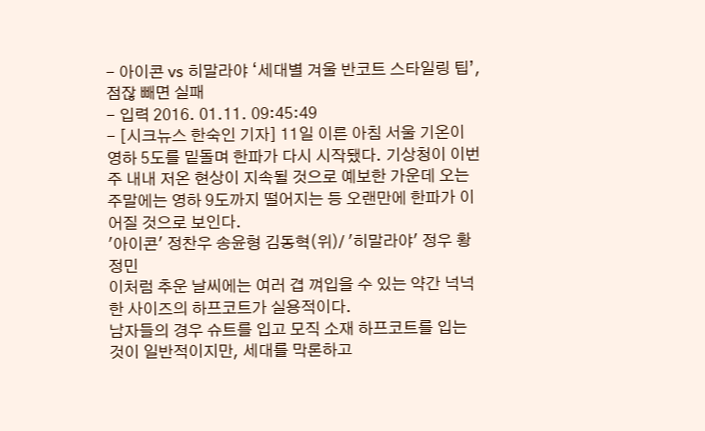- 아이콘 vs 히말라야 ‘세대별 겨울 반코트 스타일링 팁’, 점잖 빼면 실패
- 입력 2016. 01.11. 09:45:49
- [시크뉴스 한숙인 기자] 11일 이른 아침 서울 기온이 영하 5도를 밑돌며 한파가 다시 시작됐다. 기상청이 이번 주 내내 저온 현상이 지속될 것으로 예보한 가운데 오는 주말에는 영하 9도까지 떨어지는 등 오랜만에 한파가 이어질 것으로 보인다.
'아이콘' 정찬우 송윤형 김동혁(위)/ '히말라야' 정우 황정민
이처럼 추운 날씨에는 여러 겹 껴입을 수 있는 약간 넉넉한 사이즈의 하프코트가 실용적이다.
남자들의 경우 슈트를 입고 모직 소재 하프코트를 입는 것이 일반적이지만, 세대를 막론하고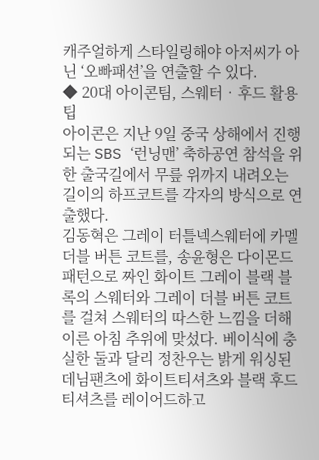캐주얼하게 스타일링해야 아저씨가 아닌 ‘오빠패션’을 연출할 수 있다.
◆ 20대 아이콘팀, 스웨터‧후드 활용 팁
아이콘은 지난 9일 중국 상해에서 진행되는 SBS ‘런닝맨’ 축하공연 참석을 위한 출국길에서 무릎 위까지 내려오는 길이의 하프코트를 각자의 방식으로 연출했다.
김동혁은 그레이 터틀넥스웨터에 카멜 더블 버튼 코트를, 송윤형은 다이몬드 패턴으로 짜인 화이트 그레이 블랙 블록의 스웨터와 그레이 더블 버튼 코트를 걸쳐 스웨터의 따스한 느낌을 더해 이른 아침 추위에 맞섰다. 베이식에 충실한 둘과 달리 정찬우는 밝게 워싱된 데님팬츠에 화이트티셔츠와 블랙 후드티셔츠를 레이어드하고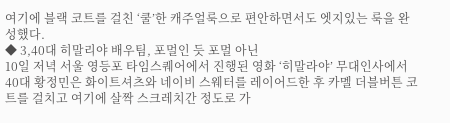여기에 블랙 코트를 걸친 ‘쿨’한 캐주얼룩으로 편안하면서도 엣지있는 룩을 완성했다.
◆ 3,40대 히말리야 배우팀, 포멀인 듯 포멀 아닌
10일 저녁 서울 영등포 타임스퀘어에서 진행된 영화 ‘히말라야’ 무대인사에서 40대 황정민은 화이트셔츠와 네이비 스웨터를 레이어드한 후 카멜 더블버튼 코트를 걸치고 여기에 살짝 스크레치간 정도로 가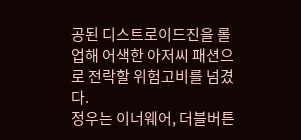공된 디스트로이드진을 롤업해 어색한 아저씨 패션으로 전락할 위험고비를 넘겼다.
정우는 이너웨어, 더블버튼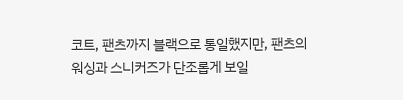코트, 팬츠까지 블랙으로 통일했지만, 팬츠의 워싱과 스니커즈가 단조롭게 보일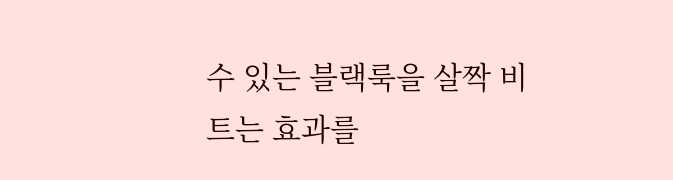수 있는 블랙룩을 살짝 비트는 효과를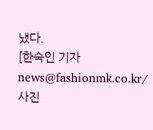냈다.
[한숙인 기자 news@fashionmk.co.kr/ 사진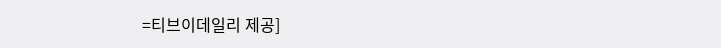=티브이데일리 제공]